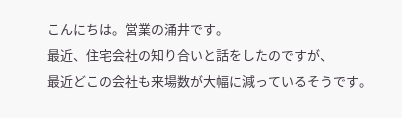こんにちは。営業の涌井です。
最近、住宅会社の知り合いと話をしたのですが、
最近どこの会社も来場数が大幅に減っているそうです。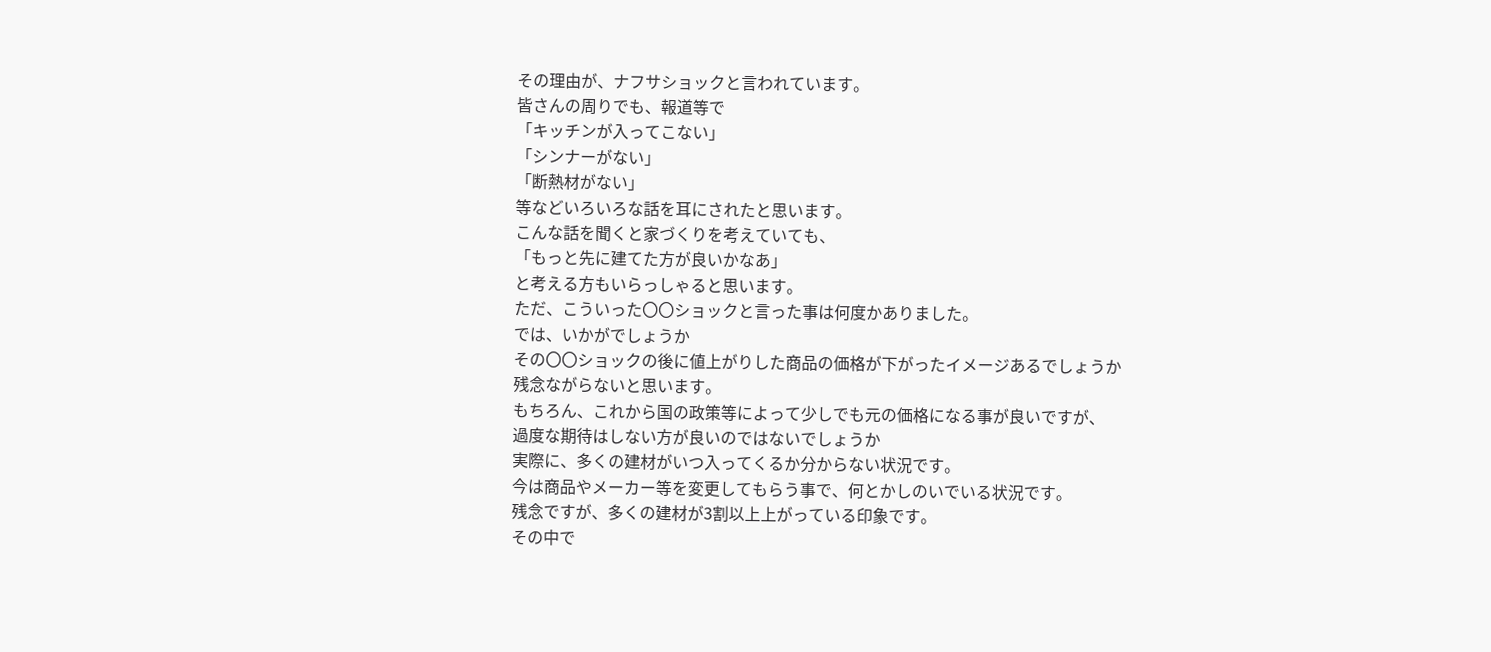その理由が、ナフサショックと言われています。
皆さんの周りでも、報道等で
「キッチンが入ってこない」
「シンナーがない」
「断熱材がない」
等などいろいろな話を耳にされたと思います。
こんな話を聞くと家づくりを考えていても、
「もっと先に建てた方が良いかなあ」
と考える方もいらっしゃると思います。
ただ、こういった〇〇ショックと言った事は何度かありました。
では、いかがでしょうか
その〇〇ショックの後に値上がりした商品の価格が下がったイメージあるでしょうか
残念ながらないと思います。
もちろん、これから国の政策等によって少しでも元の価格になる事が良いですが、
過度な期待はしない方が良いのではないでしょうか
実際に、多くの建材がいつ入ってくるか分からない状況です。
今は商品やメーカー等を変更してもらう事で、何とかしのいでいる状況です。
残念ですが、多くの建材が3割以上上がっている印象です。
その中で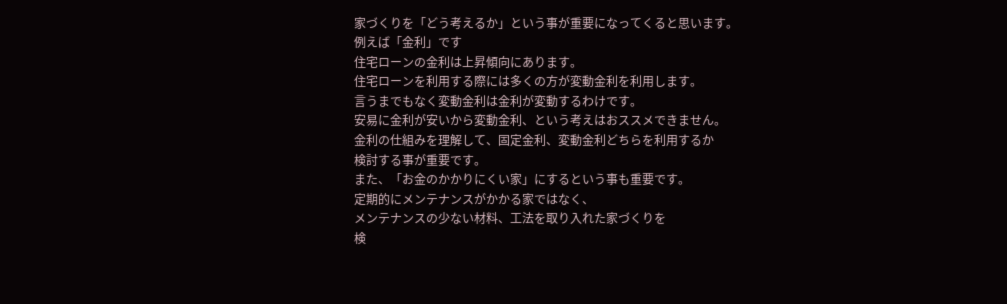家づくりを「どう考えるか」という事が重要になってくると思います。
例えば「金利」です
住宅ローンの金利は上昇傾向にあります。
住宅ローンを利用する際には多くの方が変動金利を利用します。
言うまでもなく変動金利は金利が変動するわけです。
安易に金利が安いから変動金利、という考えはおススメできません。
金利の仕組みを理解して、固定金利、変動金利どちらを利用するか
検討する事が重要です。
また、「お金のかかりにくい家」にするという事も重要です。
定期的にメンテナンスがかかる家ではなく、
メンテナンスの少ない材料、工法を取り入れた家づくりを
検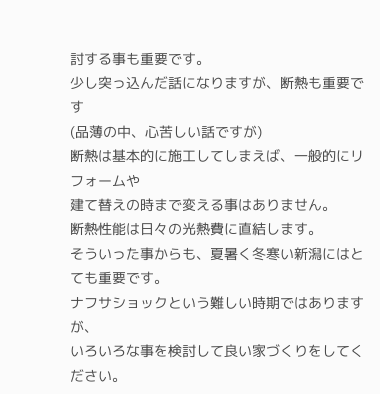討する事も重要です。
少し突っ込んだ話になりますが、断熱も重要です
(品薄の中、心苦しい話ですが)
断熱は基本的に施工してしまえば、一般的にリフォームや
建て替えの時まで変える事はありません。
断熱性能は日々の光熱費に直結します。
そういった事からも、夏暑く冬寒い新潟にはとても重要です。
ナフサショックという難しい時期ではありますが、
いろいろな事を検討して良い家づくりをしてください。